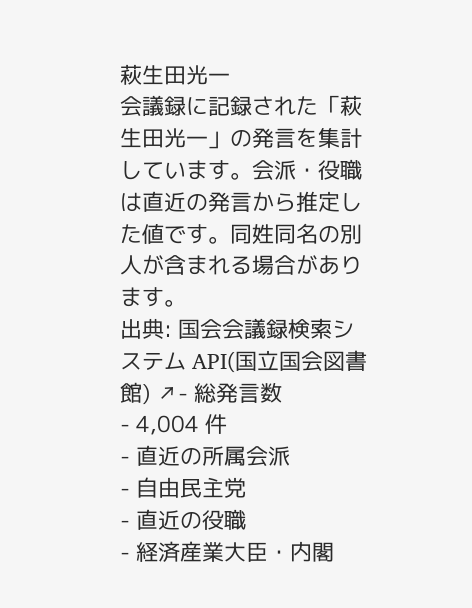萩生田光一
会議録に記録された「萩生田光一」の発言を集計しています。会派・役職は直近の発言から推定した値です。同姓同名の別人が含まれる場合があります。
出典: 国会会議録検索システム API(国立国会図書館) ↗- 総発言数
- 4,004 件
- 直近の所属会派
- 自由民主党
- 直近の役職
- 経済産業大臣・内閣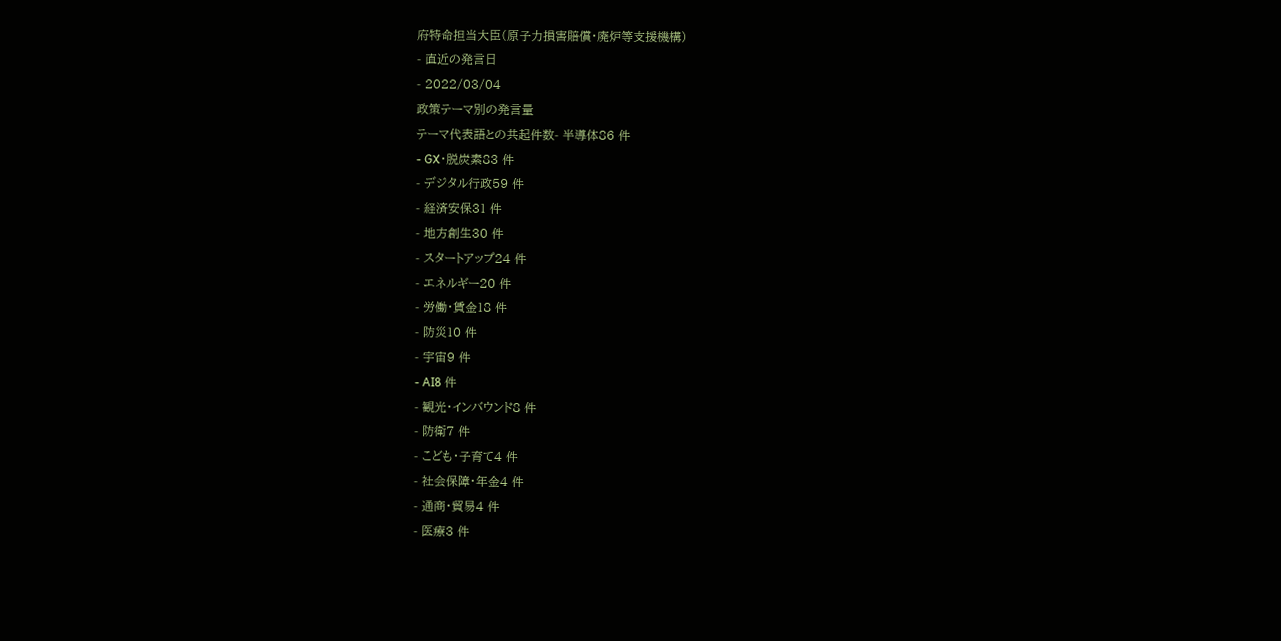府特命担当大臣(原子力損害賠償・廃炉等支援機構)
- 直近の発言日
- 2022/03/04
政策テーマ別の発言量
テーマ代表語との共起件数- 半導体86 件
- GX・脱炭素83 件
- デジタル行政59 件
- 経済安保31 件
- 地方創生30 件
- スタートアップ24 件
- エネルギー20 件
- 労働・賃金18 件
- 防災10 件
- 宇宙9 件
- AI8 件
- 観光・インバウンド8 件
- 防衛7 件
- こども・子育て4 件
- 社会保障・年金4 件
- 通商・貿易4 件
- 医療3 件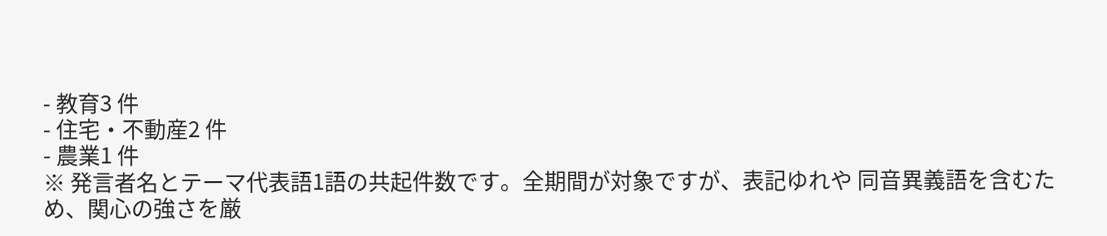- 教育3 件
- 住宅・不動産2 件
- 農業1 件
※ 発言者名とテーマ代表語1語の共起件数です。全期間が対象ですが、表記ゆれや 同音異義語を含むため、関心の強さを厳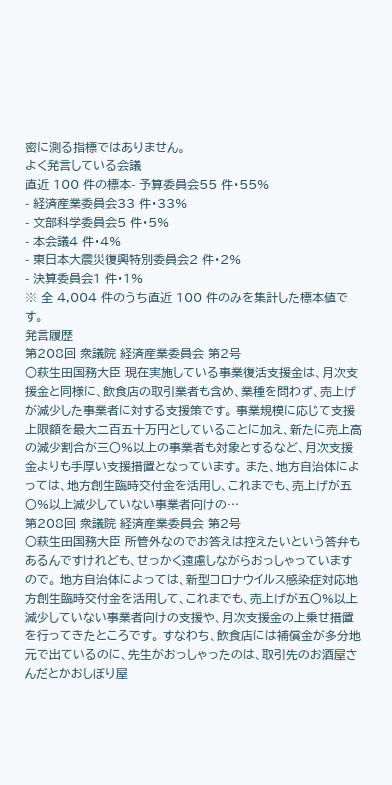密に測る指標ではありません。
よく発言している会議
直近 100 件の標本- 予算委員会55 件・55%
- 経済産業委員会33 件・33%
- 文部科学委員会5 件・5%
- 本会議4 件・4%
- 東日本大震災復興特別委員会2 件・2%
- 決算委員会1 件・1%
※ 全 4,004 件のうち直近 100 件のみを集計した標本値です。
発言履歴
第208回 衆議院 経済産業委員会 第2号
○萩生田国務大臣 現在実施している事業復活支援金は、月次支援金と同様に、飲食店の取引業者も含め、業種を問わず、売上げが減少した事業者に対する支援策です。 事業規模に応じて支援上限額を最大二百五十万円としていることに加え、新たに売上高の減少割合が三〇%以上の事業者も対象とするなど、月次支援金よりも手厚い支援措置となっています。 また、地方自治体によっては、地方創生臨時交付金を活用し、これまでも、売上げが五〇%以上減少していない事業者向けの…
第208回 衆議院 経済産業委員会 第2号
○萩生田国務大臣 所管外なのでお答えは控えたいという答弁もあるんですけれども、せっかく遠慮しながらおっしゃっていますので。 地方自治体によっては、新型コロナウイルス感染症対応地方創生臨時交付金を活用して、これまでも、売上げが五〇%以上減少していない事業者向けの支援や、月次支援金の上乗せ措置を行ってきたところです。 すなわち、飲食店には補償金が多分地元で出ているのに、先生がおっしゃったのは、取引先のお酒屋さんだとかおしぼり屋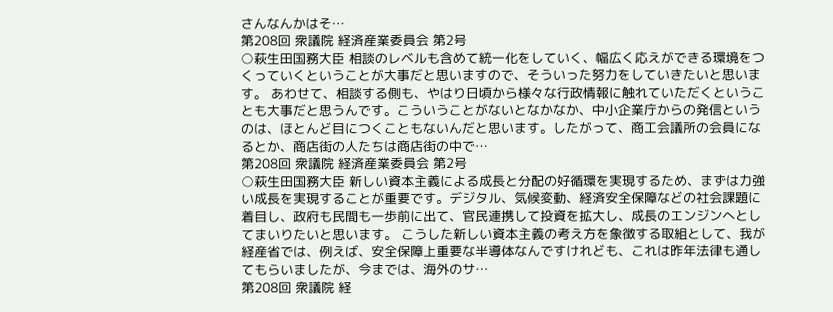さんなんかはそ…
第208回 衆議院 経済産業委員会 第2号
○萩生田国務大臣 相談のレベルも含めて統一化をしていく、幅広く応えができる環境をつくっていくということが大事だと思いますので、そういった努力をしていきたいと思います。 あわせて、相談する側も、やはり日頃から様々な行政情報に触れていただくということも大事だと思うんです。こういうことがないとなかなか、中小企業庁からの発信というのは、ほとんど目につくこともないんだと思います。したがって、商工会議所の会員になるとか、商店街の人たちは商店街の中で…
第208回 衆議院 経済産業委員会 第2号
○萩生田国務大臣 新しい資本主義による成長と分配の好循環を実現するため、まずは力強い成長を実現することが重要です。デジタル、気候変動、経済安全保障などの社会課題に着目し、政府も民間も一歩前に出て、官民連携して投資を拡大し、成長のエンジンへとしてまいりたいと思います。 こうした新しい資本主義の考え方を象徴する取組として、我が経産省では、例えば、安全保障上重要な半導体なんですけれども、これは昨年法律も通してもらいましたが、今までは、海外のサ…
第208回 衆議院 経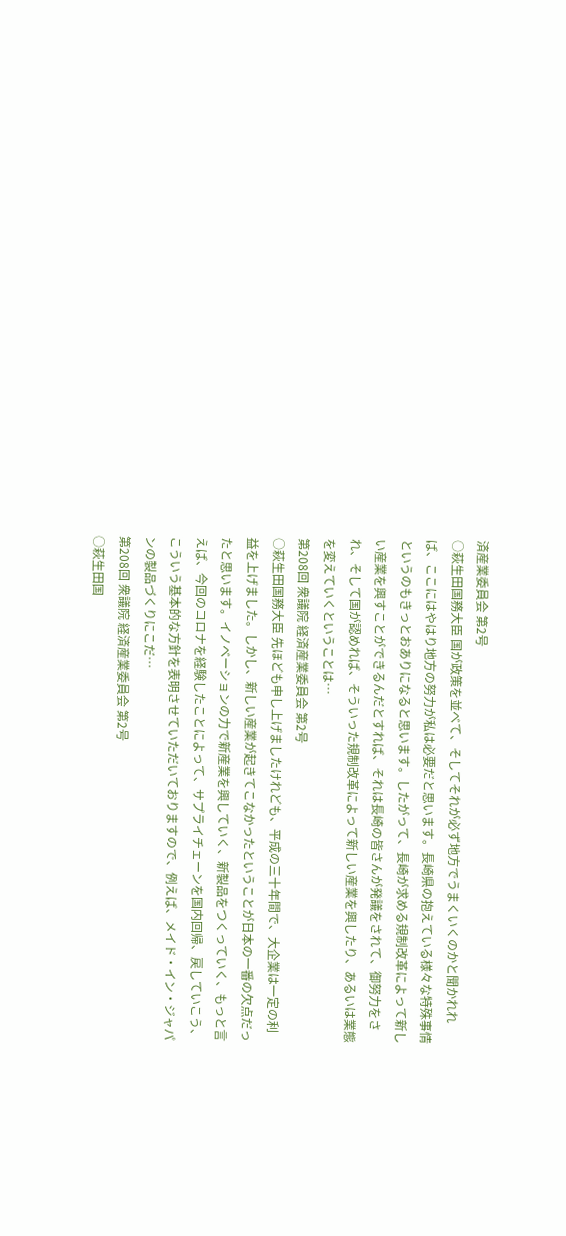済産業委員会 第2号
○萩生田国務大臣 国が政策を並べて、そしてそれが必ず地方でうまくいくのかと聞かれれば、ここにはやはり地方の努力が私は必要だと思います。長崎県の抱えている様々な特殊事情というのもきっとおありになると思います。したがって、長崎が求める規制改革によって新しい産業を興すことができるんだとすれば、それは長崎の皆さんが発議をされて、御努力をされ、そして国が認めれば、そういった規制改革によって新しい産業を興したり、あるいは業態を変えていくということは…
第208回 衆議院 経済産業委員会 第2号
○萩生田国務大臣 先ほども申し上げましたけれども、平成の三十年間で、大企業は一定の利益を上げました。しかし、新しい産業が起きてこなかったということが日本の一番の欠点だったと思います。イノベーションの力で新産業を興していく、新製品をつくっていく、もっと言えば、今回のコロナを経験したことによって、サプライチェーンを国内回帰、戻していこう、こういう基本的な方針を表明させていただいておりますので、例えば、メイド・イン・ジャパンの製品づくりにこだ…
第208回 衆議院 経済産業委員会 第2号
○萩生田国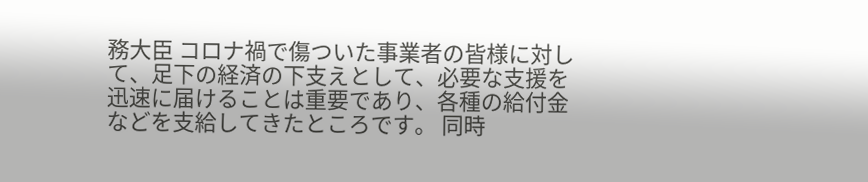務大臣 コロナ禍で傷ついた事業者の皆様に対して、足下の経済の下支えとして、必要な支援を迅速に届けることは重要であり、各種の給付金などを支給してきたところです。 同時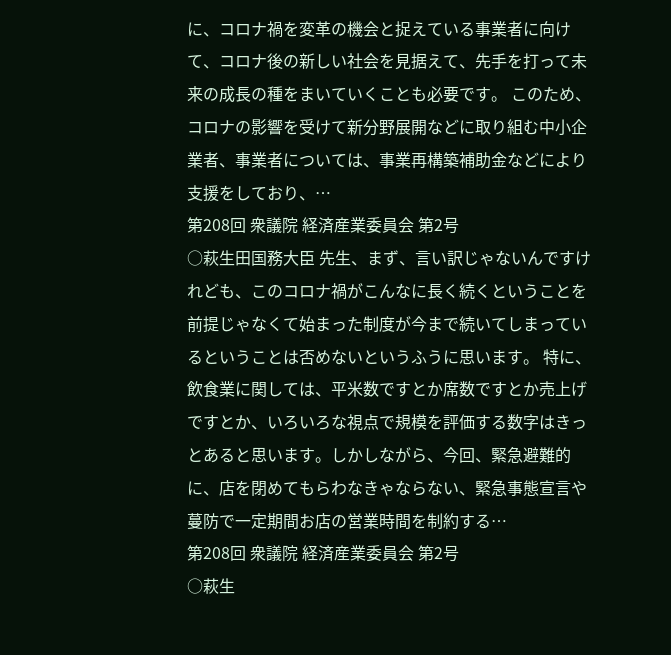に、コロナ禍を変革の機会と捉えている事業者に向けて、コロナ後の新しい社会を見据えて、先手を打って未来の成長の種をまいていくことも必要です。 このため、コロナの影響を受けて新分野展開などに取り組む中小企業者、事業者については、事業再構築補助金などにより支援をしており、…
第208回 衆議院 経済産業委員会 第2号
○萩生田国務大臣 先生、まず、言い訳じゃないんですけれども、このコロナ禍がこんなに長く続くということを前提じゃなくて始まった制度が今まで続いてしまっているということは否めないというふうに思います。 特に、飲食業に関しては、平米数ですとか席数ですとか売上げですとか、いろいろな視点で規模を評価する数字はきっとあると思います。しかしながら、今回、緊急避難的に、店を閉めてもらわなきゃならない、緊急事態宣言や蔓防で一定期間お店の営業時間を制約する…
第208回 衆議院 経済産業委員会 第2号
○萩生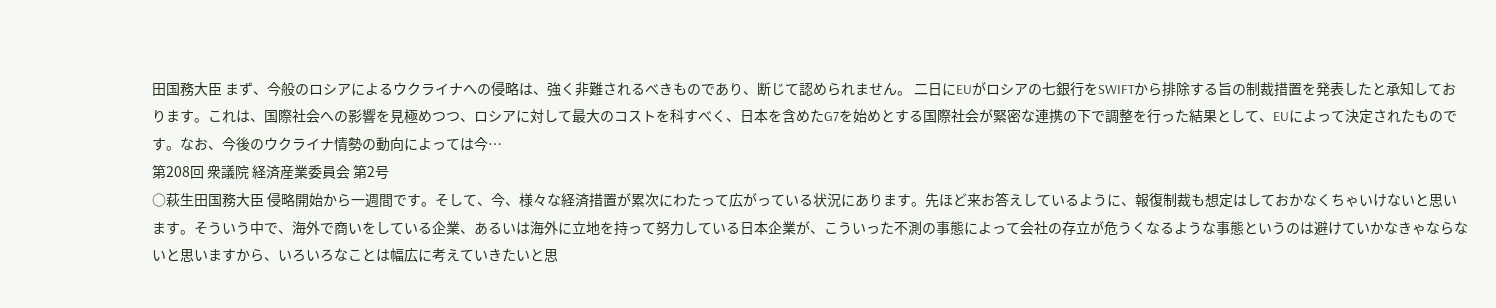田国務大臣 まず、今般のロシアによるウクライナへの侵略は、強く非難されるべきものであり、断じて認められません。 二日にEUがロシアの七銀行をSWIFTから排除する旨の制裁措置を発表したと承知しております。これは、国際社会への影響を見極めつつ、ロシアに対して最大のコストを科すべく、日本を含めたG7を始めとする国際社会が緊密な連携の下で調整を行った結果として、EUによって決定されたものです。なお、今後のウクライナ情勢の動向によっては今…
第208回 衆議院 経済産業委員会 第2号
○萩生田国務大臣 侵略開始から一週間です。そして、今、様々な経済措置が累次にわたって広がっている状況にあります。先ほど来お答えしているように、報復制裁も想定はしておかなくちゃいけないと思います。そういう中で、海外で商いをしている企業、あるいは海外に立地を持って努力している日本企業が、こういった不測の事態によって会社の存立が危うくなるような事態というのは避けていかなきゃならないと思いますから、いろいろなことは幅広に考えていきたいと思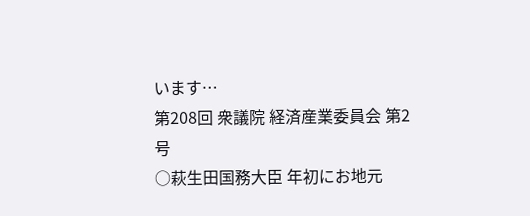います…
第208回 衆議院 経済産業委員会 第2号
○萩生田国務大臣 年初にお地元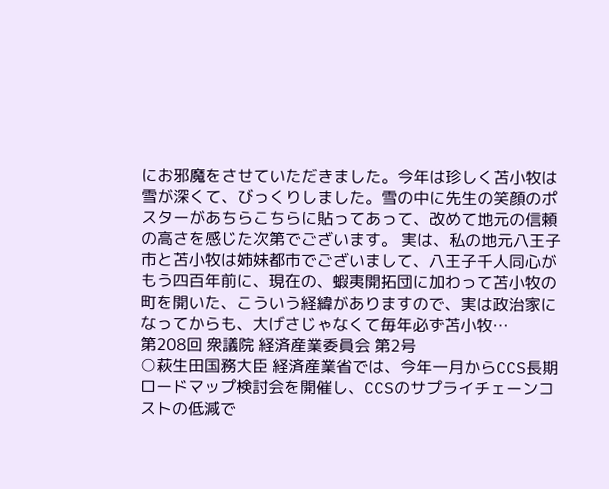にお邪魔をさせていただきました。今年は珍しく苫小牧は雪が深くて、びっくりしました。雪の中に先生の笑顔のポスターがあちらこちらに貼ってあって、改めて地元の信頼の高さを感じた次第でございます。 実は、私の地元八王子市と苫小牧は姉妹都市でございまして、八王子千人同心がもう四百年前に、現在の、蝦夷開拓団に加わって苫小牧の町を開いた、こういう経緯がありますので、実は政治家になってからも、大げさじゃなくて毎年必ず苫小牧…
第208回 衆議院 経済産業委員会 第2号
○萩生田国務大臣 経済産業省では、今年一月からCCS長期ロードマップ検討会を開催し、CCSのサプライチェーンコストの低減で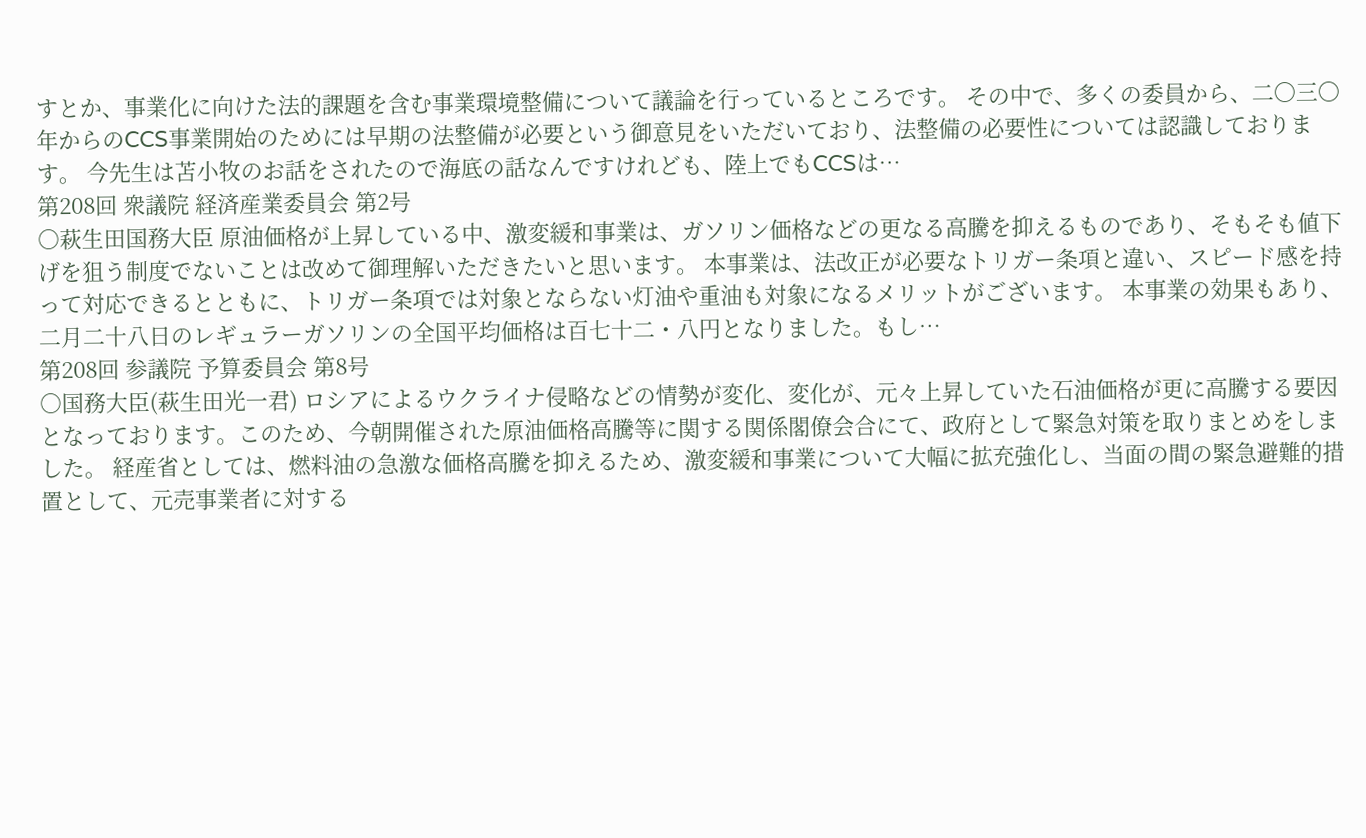すとか、事業化に向けた法的課題を含む事業環境整備について議論を行っているところです。 その中で、多くの委員から、二〇三〇年からのCCS事業開始のためには早期の法整備が必要という御意見をいただいており、法整備の必要性については認識しております。 今先生は苫小牧のお話をされたので海底の話なんですけれども、陸上でもCCSは…
第208回 衆議院 経済産業委員会 第2号
○萩生田国務大臣 原油価格が上昇している中、激変緩和事業は、ガソリン価格などの更なる高騰を抑えるものであり、そもそも値下げを狙う制度でないことは改めて御理解いただきたいと思います。 本事業は、法改正が必要なトリガー条項と違い、スピード感を持って対応できるとともに、トリガー条項では対象とならない灯油や重油も対象になるメリットがございます。 本事業の効果もあり、二月二十八日のレギュラーガソリンの全国平均価格は百七十二・八円となりました。もし…
第208回 参議院 予算委員会 第8号
○国務大臣(萩生田光一君) ロシアによるウクライナ侵略などの情勢が変化、変化が、元々上昇していた石油価格が更に高騰する要因となっております。このため、今朝開催された原油価格高騰等に関する関係閣僚会合にて、政府として緊急対策を取りまとめをしました。 経産省としては、燃料油の急激な価格高騰を抑えるため、激変緩和事業について大幅に拡充強化し、当面の間の緊急避難的措置として、元売事業者に対する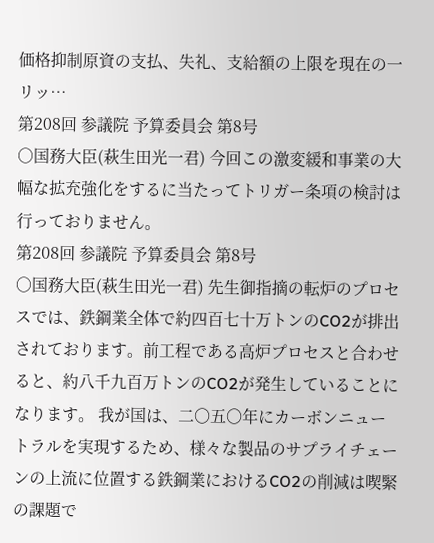価格抑制原資の支払、失礼、支給額の上限を現在の一リッ…
第208回 参議院 予算委員会 第8号
○国務大臣(萩生田光一君) 今回この激変緩和事業の大幅な拡充強化をするに当たってトリガー条項の検討は行っておりません。
第208回 参議院 予算委員会 第8号
○国務大臣(萩生田光一君) 先生御指摘の転炉のプロセスでは、鉄鋼業全体で約四百七十万トンのCO2が排出されております。前工程である高炉プロセスと合わせると、約八千九百万トンのCO2が発生していることになります。 我が国は、二〇五〇年にカーボンニュートラルを実現するため、様々な製品のサプライチェーンの上流に位置する鉄鋼業におけるCO2の削減は喫緊の課題で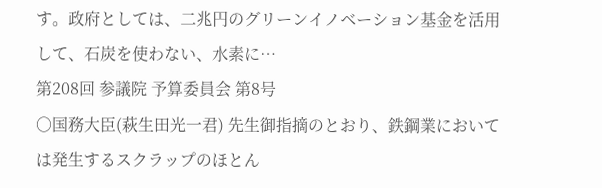す。政府としては、二兆円のグリーンイノベーション基金を活用して、石炭を使わない、水素に…
第208回 参議院 予算委員会 第8号
○国務大臣(萩生田光一君) 先生御指摘のとおり、鉄鋼業においては発生するスクラップのほとん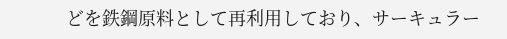どを鉄鋼原料として再利用しており、サーキュラー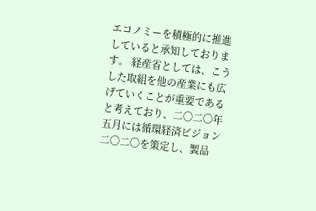エコノミーを積極的に推進していると承知しております。 経産省としては、こうした取組を他の産業にも広げていくことが重要であると考えており、二〇二〇年五月には循環経済ビジョン二〇二〇を策定し、製品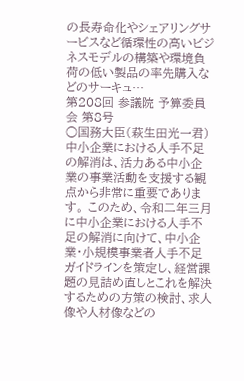の長寿命化やシェアリングサービスなど循環性の高いビジネスモデルの構築や環境負荷の低い製品の率先購入などのサーキュ…
第208回 参議院 予算委員会 第8号
○国務大臣(萩生田光一君) 中小企業における人手不足の解消は、活力ある中小企業の事業活動を支援する観点から非常に重要であります。 このため、令和二年三月に中小企業における人手不足の解消に向けて、中小企業・小規模事業者人手不足ガイドラインを策定し、経営課題の見詰め直しとこれを解決するための方策の検討、求人像や人材像などの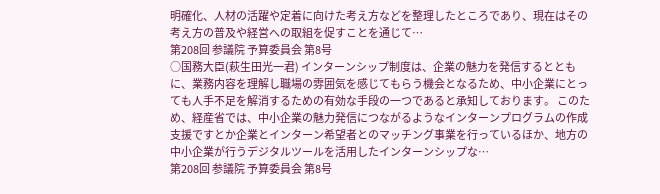明確化、人材の活躍や定着に向けた考え方などを整理したところであり、現在はその考え方の普及や経営への取組を促すことを通じて…
第208回 参議院 予算委員会 第8号
○国務大臣(萩生田光一君) インターンシップ制度は、企業の魅力を発信するとともに、業務内容を理解し職場の雰囲気を感じてもらう機会となるため、中小企業にとっても人手不足を解消するための有効な手段の一つであると承知しております。 このため、経産省では、中小企業の魅力発信につながるようなインターンプログラムの作成支援ですとか企業とインターン希望者とのマッチング事業を行っているほか、地方の中小企業が行うデジタルツールを活用したインターンシップな…
第208回 参議院 予算委員会 第8号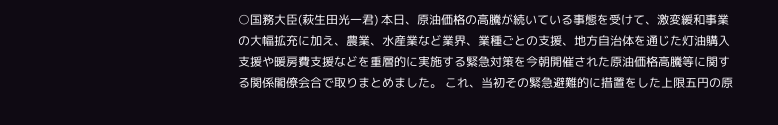○国務大臣(萩生田光一君) 本日、原油価格の高騰が続いている事態を受けて、激変緩和事業の大幅拡充に加え、農業、水産業など業界、業種ごとの支援、地方自治体を通じた灯油購入支援や暖房費支援などを重層的に実施する緊急対策を今朝開催された原油価格高騰等に関する関係閣僚会合で取りまとめました。 これ、当初その緊急避難的に措置をした上限五円の原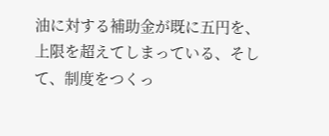油に対する補助金が既に五円を、上限を超えてしまっている、そして、制度をつくっ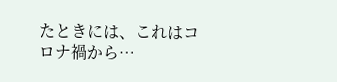たときには、これはコロナ禍から…